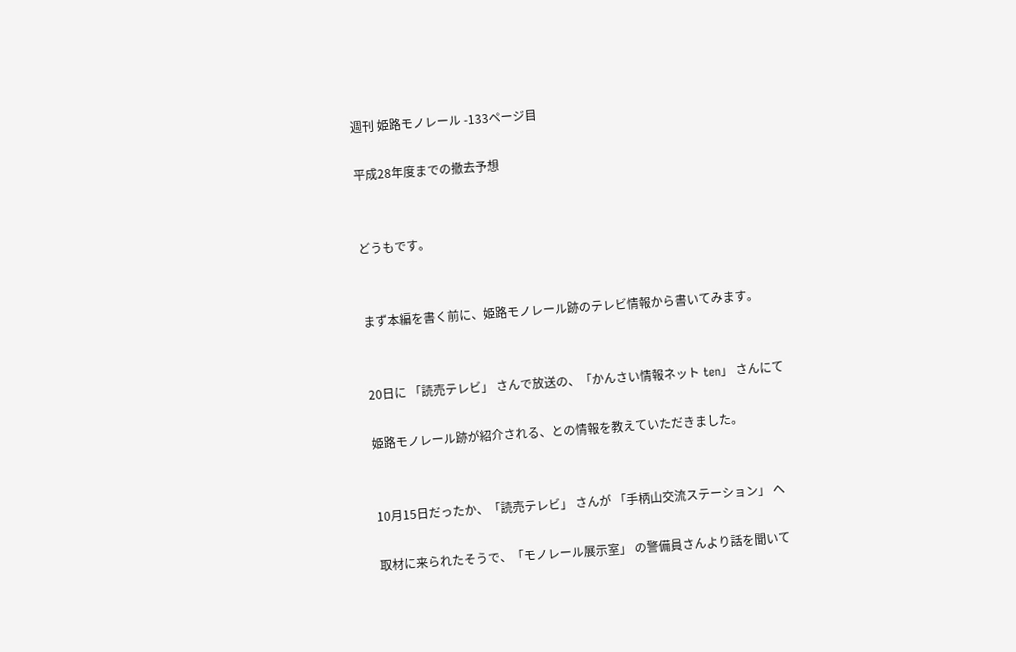週刊 姫路モノレール -133ページ目

平成28年度までの撤去予想


どうもです。


まず本編を書く前に、姫路モノレール跡のテレビ情報から書いてみます。


20日に 「読売テレビ」 さんで放送の、「かんさい情報ネット ten」 さんにて

姫路モノレール跡が紹介される、との情報を教えていただきました。


10月15日だったか、「読売テレビ」 さんが 「手柄山交流ステーション」 へ

取材に来られたそうで、「モノレール展示室」 の警備員さんより話を聞いて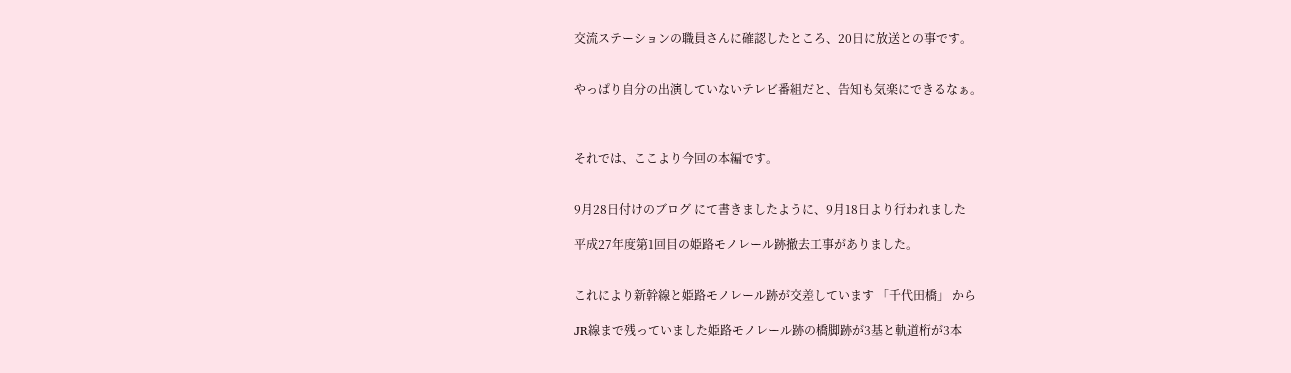交流ステーションの職員さんに確認したところ、20日に放送との事です。


やっぱり自分の出演していないテレビ番組だと、告知も気楽にできるなぁ。



それでは、ここより今回の本編です。


9月28日付けのブログ にて書きましたように、9月18日より行われました

平成27年度第1回目の姫路モノレール跡撤去工事がありました。


これにより新幹線と姫路モノレール跡が交差しています 「千代田橋」 から

JR線まで残っていました姫路モノレール跡の橋脚跡が3基と軌道桁が3本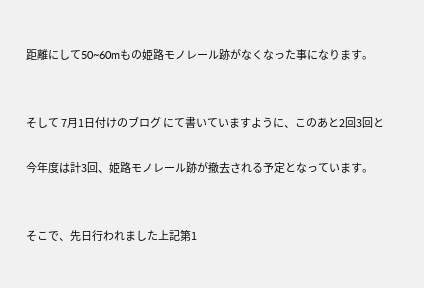距離にして50~60mもの姫路モノレール跡がなくなった事になります。


そして 7月1日付けのブログ にて書いていますように、このあと2回3回と

今年度は計3回、姫路モノレール跡が撤去される予定となっています。


そこで、先日行われました上記第1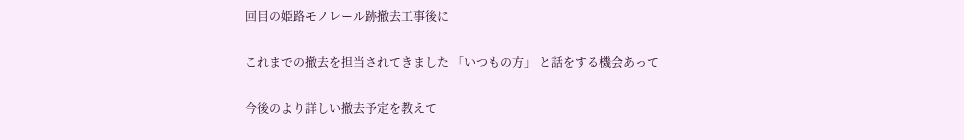回目の姫路モノレール跡撤去工事後に

これまでの撤去を担当されてきました 「いつもの方」 と話をする機会あって

今後のより詳しい撤去予定を教えて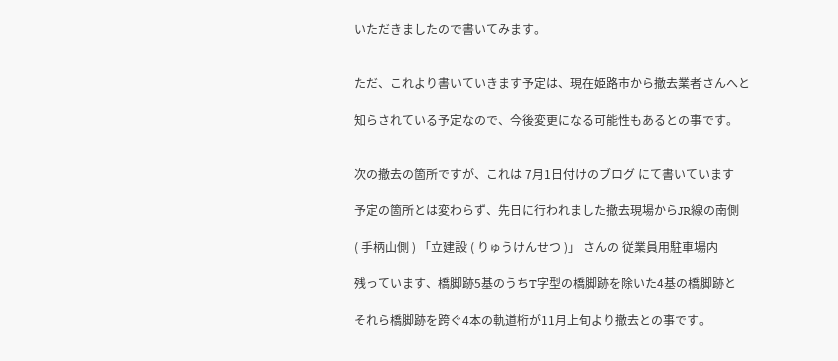いただきましたので書いてみます。


ただ、これより書いていきます予定は、現在姫路市から撤去業者さんへと

知らされている予定なので、今後変更になる可能性もあるとの事です。


次の撤去の箇所ですが、これは 7月1日付けのブログ にて書いています

予定の箇所とは変わらず、先日に行われました撤去現場からJR線の南側

( 手柄山側 ) 「立建設 ( りゅうけんせつ )」 さんの 従業員用駐車場内

残っています、橋脚跡5基のうちT字型の橋脚跡を除いた4基の橋脚跡と

それら橋脚跡を跨ぐ4本の軌道桁が11月上旬より撤去との事です。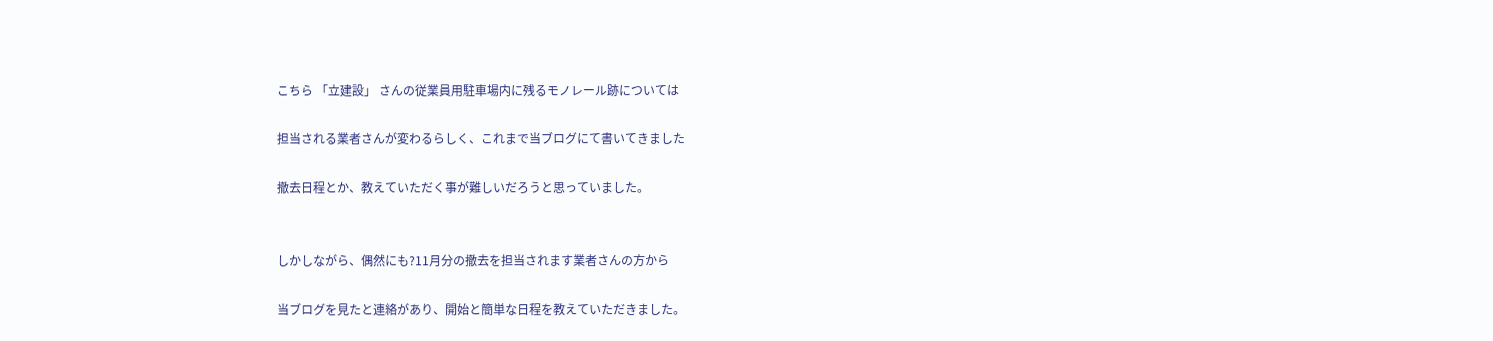こちら 「立建設」 さんの従業員用駐車場内に残るモノレール跡については

担当される業者さんが変わるらしく、これまで当ブログにて書いてきました

撤去日程とか、教えていただく事が難しいだろうと思っていました。


しかしながら、偶然にも?11月分の撤去を担当されます業者さんの方から

当ブログを見たと連絡があり、開始と簡単な日程を教えていただきました。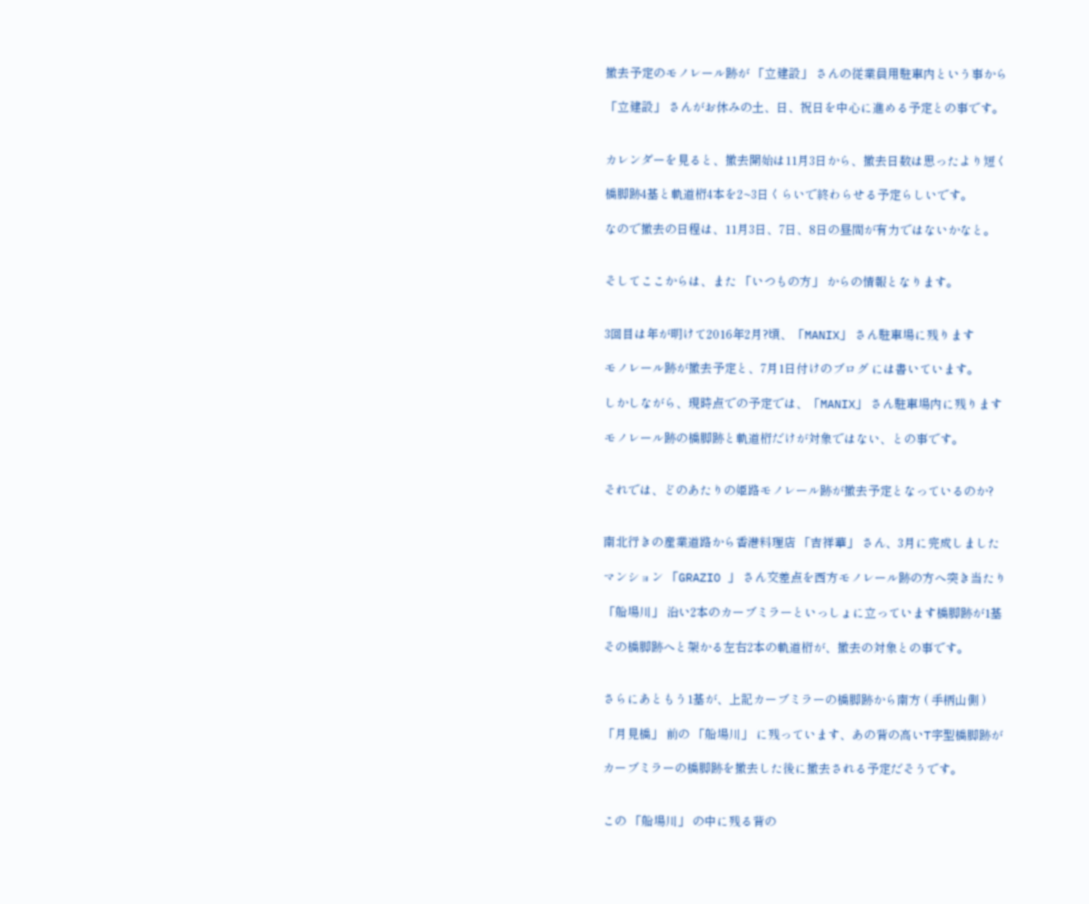撤去予定のモノレール跡が 「立建設」 さんの従業員用駐車内という事から

「立建設」 さんがお休みの土、日、祝日を中心に進める予定との事です。


カレンダーを見ると、撤去開始は11月3日から、撤去日数は思ったより短く

橋脚跡4基と軌道桁4本を2~3日くらいで終わらせる予定らしいです。

なので撤去の日程は、11月3日、7日、8日の昼間が有力ではないかなと。


そしてここからは、また 「いつもの方」 からの情報となります。


3回目は年が明けて2016年2月?頃、「MANIX」 さん駐車場に残ります

モノレール跡が撤去予定と、7月1日付けのブログ には書いています。

しかしながら、現時点での予定では、「MANIX」 さん駐車場内に残ります

モノレール跡の橋脚跡と軌道桁だけが対象ではない、との事です。


それでは、どのあたりの姫路モノレール跡が撤去予定となっているのか?


南北行きの産業道路から香港料理店 「吉祥華」 さん、3月に完成しました

マンション 「GRAZIO 」 さん交差点を西方モノレール跡の方へ突き当たり

「船場川」 沿い2本のカーブミラーといっしょに立っています橋脚跡が1基

その橋脚跡へと架かる左右2本の軌道桁が、撤去の対象との事です。


さらにあともう1基が、上記カーブミラーの橋脚跡から南方 ( 手柄山側 )

「月見橋」 前の 「船場川」 に残っています、あの背の高いT字型橋脚跡が

カーブミラーの橋脚跡を撤去した後に撤去される予定だそうです。


この 「船場川」 の中に残る背の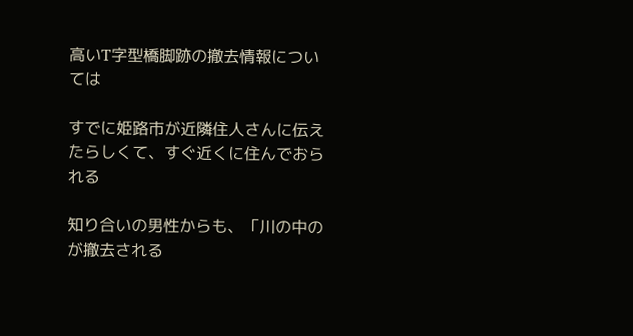高いT字型橋脚跡の撤去情報については

すでに姫路市が近隣住人さんに伝えたらしくて、すぐ近くに住んでおられる

知り合いの男性からも、「川の中のが撤去される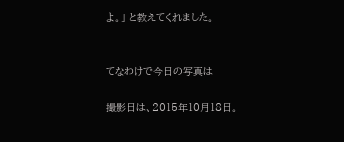よ。」 と教えてくれました。


てなわけで今日の写真は

撮影日は、2015年10月18日。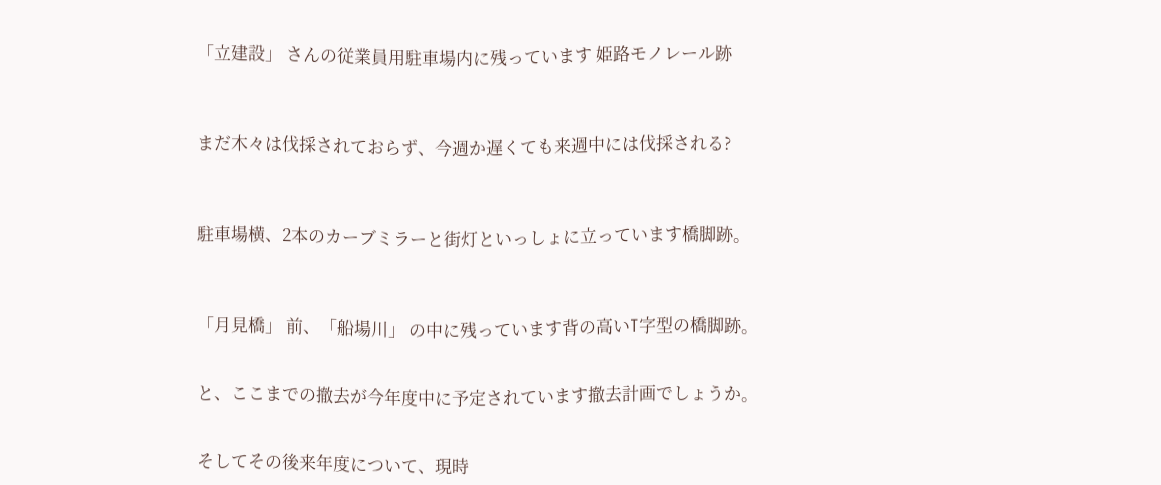「立建設」 さんの従業員用駐車場内に残っています 姫路モノレール跡



まだ木々は伐採されておらず、今週か遅くても来週中には伐採される?



駐車場横、2本のカーブミラーと街灯といっしょに立っています橋脚跡。



「月見橋」 前、「船場川」 の中に残っています背の高いT字型の橋脚跡。


と、ここまでの撤去が今年度中に予定されています撤去計画でしょうか。


そしてその後来年度について、現時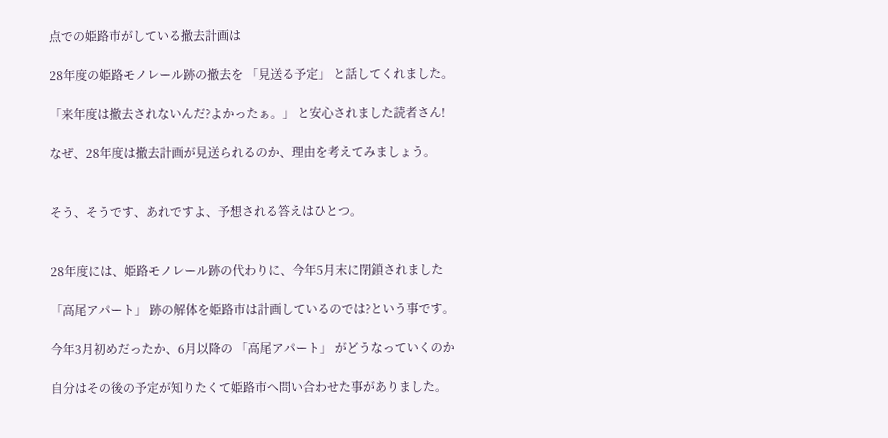点での姫路市がしている撤去計画は

28年度の姫路モノレール跡の撤去を 「見送る予定」 と話してくれました。

「来年度は撤去されないんだ?よかったぁ。」 と安心されました読者さん!

なぜ、28年度は撤去計画が見送られるのか、理由を考えてみましょう。


そう、そうです、あれですよ、予想される答えはひとつ。


28年度には、姫路モノレール跡の代わりに、今年5月末に閉鎖されました

「高尾アパート」 跡の解体を姫路市は計画しているのでは?という事です。

今年3月初めだったか、6月以降の 「高尾アパート」 がどうなっていくのか

自分はその後の予定が知りたくて姫路市へ問い合わせた事がありました。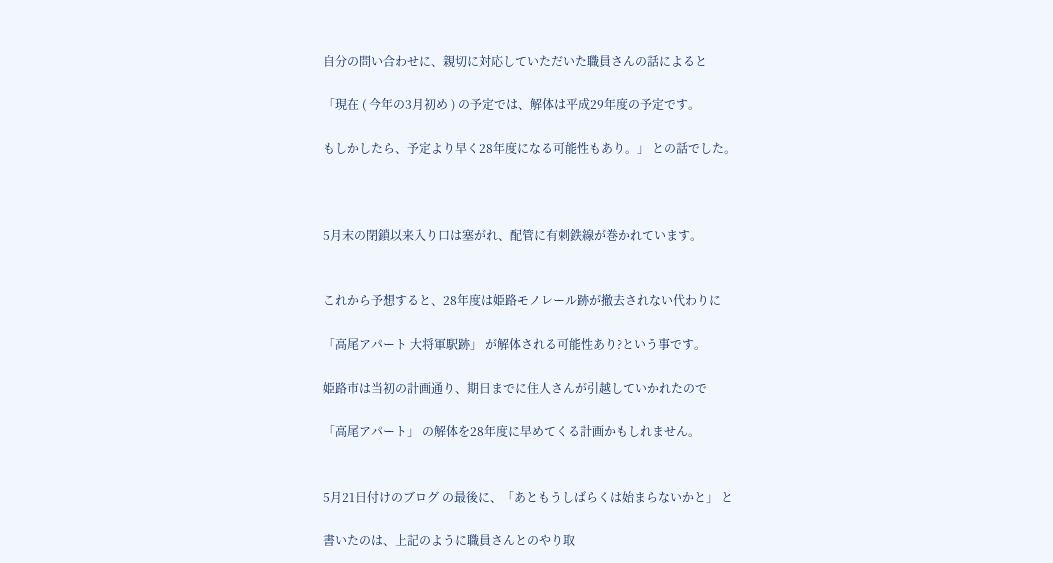自分の問い合わせに、親切に対応していただいた職員さんの話によると

「現在 ( 今年の3月初め ) の予定では、解体は平成29年度の予定です。

もしかしたら、予定より早く28年度になる可能性もあり。」 との話でした。



5月末の閉鎖以来入り口は塞がれ、配管に有刺鉄線が巻かれています。


これから予想すると、28年度は姫路モノレール跡が撤去されない代わりに

「高尾アパート 大将軍駅跡」 が解体される可能性あり?という事です。

姫路市は当初の計画通り、期日までに住人さんが引越していかれたので

「高尾アパート」 の解体を28年度に早めてくる計画かもしれません。


5月21日付けのブログ の最後に、「あともうしばらくは始まらないかと」 と

書いたのは、上記のように職員さんとのやり取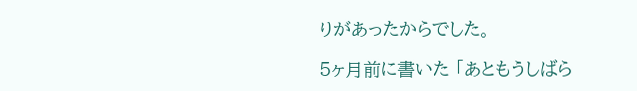りがあったからでした。

5ヶ月前に書いた 「あともうしばら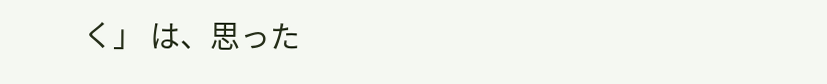く」 は、思った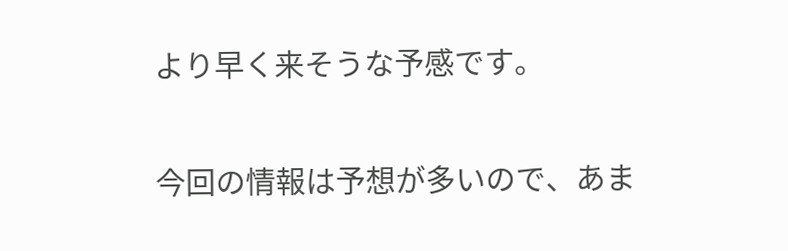より早く来そうな予感です。


今回の情報は予想が多いので、あま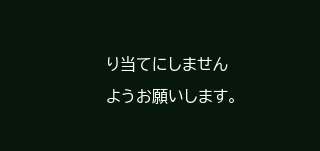り当てにしませんようお願いします。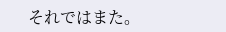それではまた。